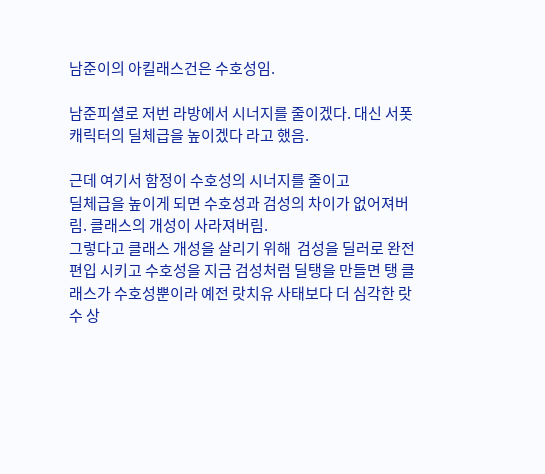남준이의 아킬래스건은 수호성임.

남준피셜로 저번 라방에서 시너지를 줄이겠다. 대신 서폿캐릭터의 딜체급을 높이겠다 라고 했음.

근데 여기서 함정이 수호성의 시너지를 줄이고
딜체급을 높이게 되면 수호성과 검성의 차이가 없어져버림. 클래스의 개성이 사라져버림.
그렇다고 클래스 개성을 살리기 위해  검성을 딜러로 완전편입 시키고 수호성을 지금 검성처럼 딜탱을 만들면 탱 클래스가 수호성뿐이라 예전 랏치유 사태보다 더 심각한 랏수 상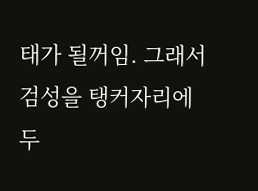태가 될꺼임. 그래서 검성을 탱커자리에 두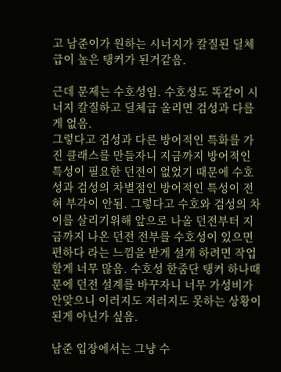고 남준이가 원하는 시너지가 칼질된 딜체급이 높은 탱커가 된거같음.

근데 문제는 수호성임. 수호성도 똑같이 시너지 칼질하고 딜체급 올리면 검성과 다를게 없음.
그렇다고 검성과 다른 방어적인 특화를 가진 클래스를 만들자니 지금까지 방어적인 특성이 필요한 던전이 없었기 때문에 수호성과 검성의 차별점인 방어적인 특성이 전혀 부각이 안됨. 그렇다고 수호와 검성의 차이를 살리기위해 앞으로 나올 던전부터 지금까지 나온 던전 전부를 수호성이 있으면 편하다 라는 느낌을 받게 설개 하려면 작업할게 너무 많음. 수호성 한줌단 탱커 하나때문에 던전 설계를 바꾸자니 너무 가성비가 안맞으니 이러지도 저러지도 못하는 상황이 된게 아닌가 싶음.

남준 입장에서는 그냥 수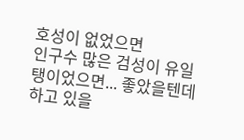호성이 없었으면
인구수 많은 검성이 유일탱이었으면... 좋았을텐데 하고 있을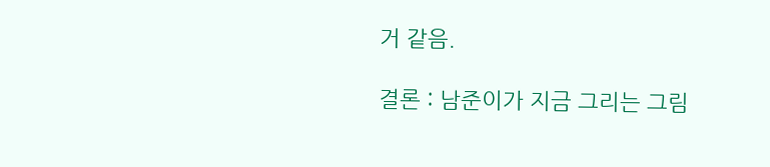거 같음.

결론 : 남준이가 지금 그리는 그림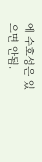에 수호성은 있으면 안됨.